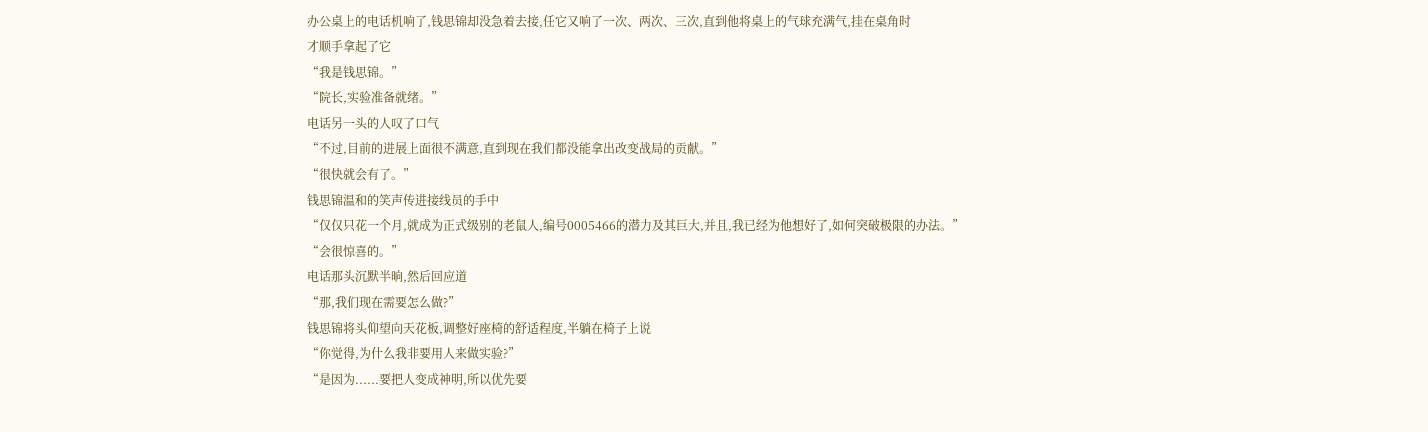办公桌上的电话机响了,钱思锦却没急着去接,任它又响了一次、两次、三次,直到他将桌上的气球充满气,挂在桌角时
才顺手拿起了它
“我是钱思锦。”
“院长,实验准备就绪。”
电话另一头的人叹了口气
“不过,目前的进展上面很不满意,直到现在我们都没能拿出改变战局的贡献。”
“很快就会有了。”
钱思锦温和的笑声传进接线员的手中
“仅仅只花一个月,就成为正式级别的老鼠人,编号0005466的潜力及其巨大,并且,我已经为他想好了,如何突破极限的办法。”
“会很惊喜的。”
电话那头沉默半晌,然后回应道
“那,我们现在需要怎么做?”
钱思锦将头仰望向天花板,调整好座椅的舒适程度,半躺在椅子上说
“你觉得,为什么我非要用人来做实验?”
“是因为......要把人变成神明,所以优先要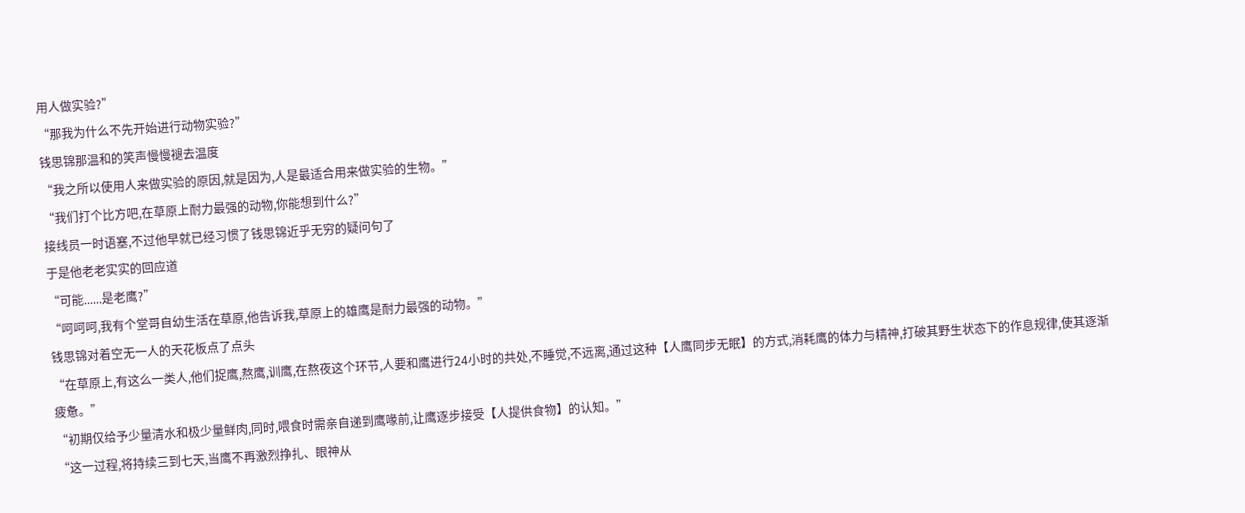用人做实验?”
“那我为什么不先开始进行动物实验?”
钱思锦那温和的笑声慢慢褪去温度
“我之所以使用人来做实验的原因,就是因为,人是最适合用来做实验的生物。”
“我们打个比方吧,在草原上耐力最强的动物,你能想到什么?”
接线员一时语塞,不过他早就已经习惯了钱思锦近乎无穷的疑问句了
于是他老老实实的回应道
“可能......是老鹰?”
“呵呵呵,我有个堂哥自幼生活在草原,他告诉我,草原上的雄鹰是耐力最强的动物。”
钱思锦对着空无一人的天花板点了点头
“在草原上,有这么一类人,他们捉鹰,熬鹰,训鹰,在熬夜这个环节,人要和鹰进行24小时的共处,不睡觉,不远离,通过这种【人鹰同步无眠】的方式,消耗鹰的体力与精神,打破其野生状态下的作息规律,使其逐渐疲惫。”
“初期仅给予少量清水和极少量鲜肉,同时,喂食时需亲自递到鹰喙前,让鹰逐步接受【人提供食物】的认知。”
“这一过程,将持续三到七天,当鹰不再激烈挣扎、眼神从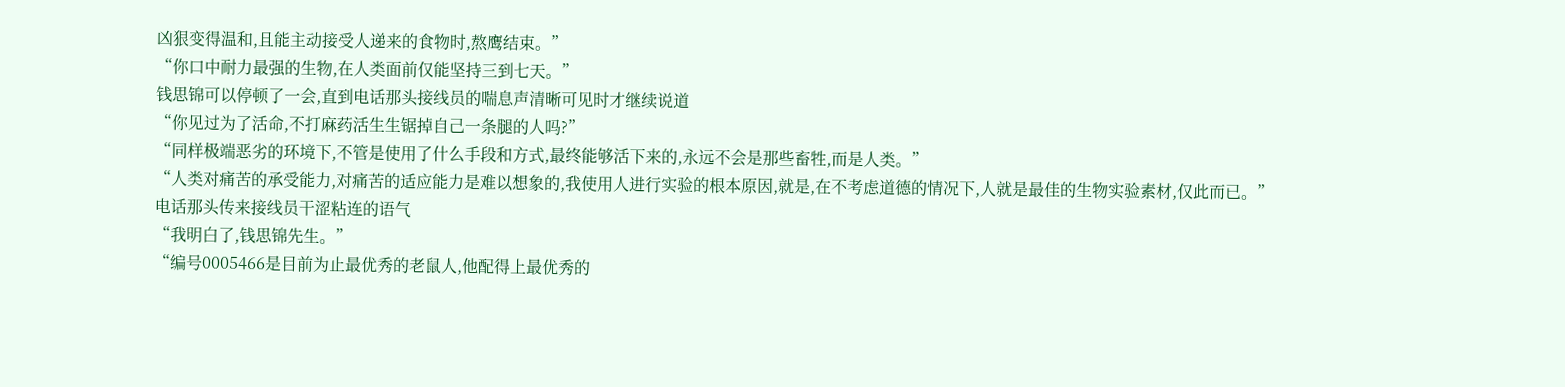凶狠变得温和,且能主动接受人递来的食物时,熬鹰结束。”
“你口中耐力最强的生物,在人类面前仅能坚持三到七天。”
钱思锦可以停顿了一会,直到电话那头接线员的喘息声清晰可见时才继续说道
“你见过为了活命,不打麻药活生生锯掉自己一条腿的人吗?”
“同样极端恶劣的环境下,不管是使用了什么手段和方式,最终能够活下来的,永远不会是那些畜牲,而是人类。”
“人类对痛苦的承受能力,对痛苦的适应能力是难以想象的,我使用人进行实验的根本原因,就是,在不考虑道德的情况下,人就是最佳的生物实验素材,仅此而已。”
电话那头传来接线员干涩粘连的语气
“我明白了,钱思锦先生。”
“编号0005466是目前为止最优秀的老鼠人,他配得上最优秀的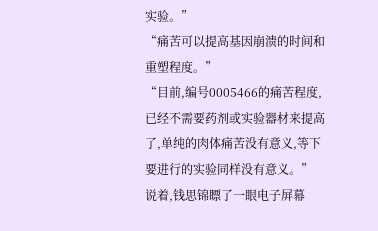实验。”
“痛苦可以提高基因崩溃的时间和重塑程度。”
“目前,编号0005466的痛苦程度,已经不需要药剂或实验器材来提高了,单纯的肉体痛苦没有意义,等下要进行的实验同样没有意义。”
说着,钱思锦瞟了一眼电子屏幕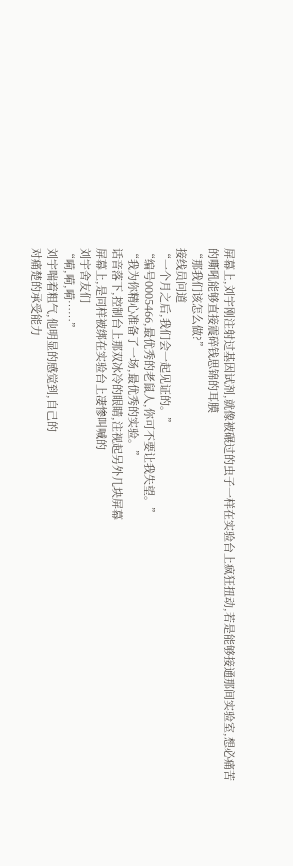屏幕上,刘宇刚注射过基因试剂,就像被碾过的虫子一样在实验台上疯狂扭动,若是能够接通那间实验室,想必痛苦的嘶吼能够直接震碎钱思锦的耳膜
“那我们该怎么做?”
接线员问道
“一个月之后,我们会一起见证的。”
“编号0005466,最优秀的老鼠人,你可不要让我失望。”
“我为你精心准备了一场,最优秀的实验。”
话音落下,控制台上那双冰冷的眼睛,注视起另外几块屏幕
屏幕上,是同样被绑在实验台上凄惨叫喊的
刘宇舍友们
“嗬,嗬,嗬……”
刘宇喘着粗气,他明显的感觉到,自己的
对痛楚的承受能力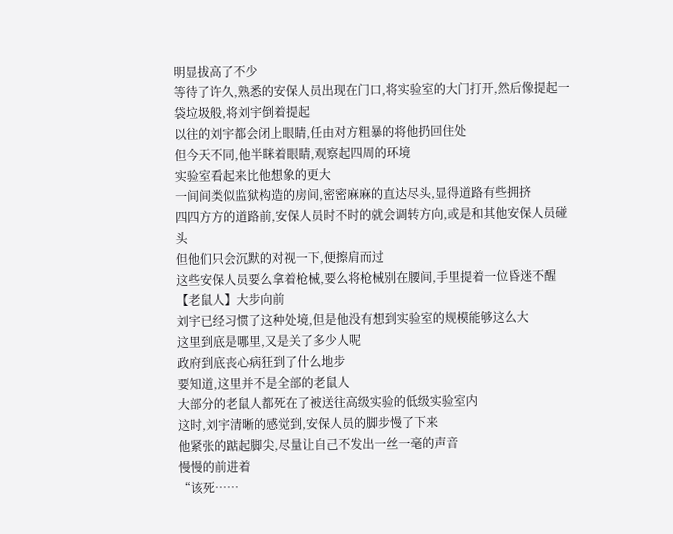明显拔高了不少
等待了许久,熟悉的安保人员出现在门口,将实验室的大门打开,然后像提起一袋垃圾般,将刘宇倒着提起
以往的刘宇都会闭上眼睛,任由对方粗暴的将他扔回住处
但今天不同,他半眯着眼睛,观察起四周的环境
实验室看起来比他想象的更大
一间间类似监狱构造的房间,密密麻麻的直达尽头,显得道路有些拥挤
四四方方的道路前,安保人员时不时的就会调转方向,或是和其他安保人员碰头
但他们只会沉默的对视一下,便擦肩而过
这些安保人员要么拿着枪械,要么将枪械别在腰间,手里提着一位昏迷不醒【老鼠人】大步向前
刘宇已经习惯了这种处境,但是他没有想到实验室的规模能够这么大
这里到底是哪里,又是关了多少人呢
政府到底丧心病狂到了什么地步
要知道,这里并不是全部的老鼠人
大部分的老鼠人都死在了被送往高级实验的低级实验室内
这时,刘宇清晰的感觉到,安保人员的脚步慢了下来
他紧张的踮起脚尖,尽量让自己不发出一丝一毫的声音
慢慢的前进着
“该死……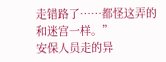走错路了……都怪这弄的和迷宫一样。”
安保人员走的异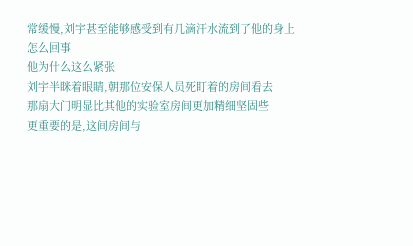常缓慢,刘宇甚至能够感受到有几滴汗水流到了他的身上
怎么回事
他为什么这么紧张
刘宇半眯着眼睛,朝那位安保人员死盯着的房间看去
那扇大门明显比其他的实验室房间更加精细坚固些
更重要的是,这间房间与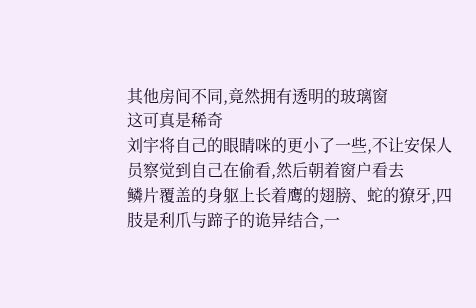其他房间不同,竟然拥有透明的玻璃窗
这可真是稀奇
刘宇将自己的眼睛咪的更小了一些,不让安保人员察觉到自己在偷看,然后朝着窗户看去
鳞片覆盖的身躯上长着鹰的翅膀、蛇的獠牙,四肢是利爪与蹄子的诡异结合,一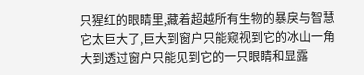只猩红的眼睛里,藏着超越所有生物的暴戾与智慧
它太巨大了,巨大到窗户只能窥视到它的冰山一角
大到透过窗户只能见到它的一只眼睛和显露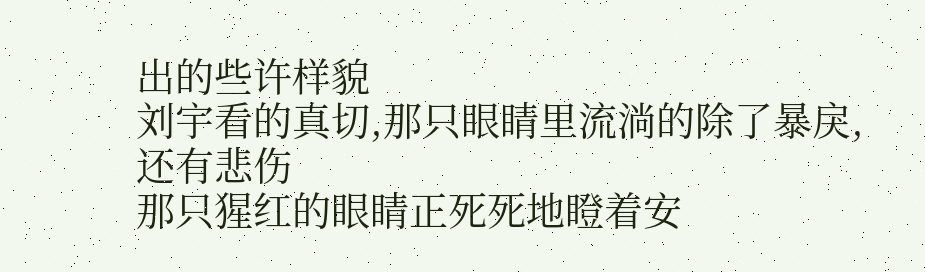出的些许样貌
刘宇看的真切,那只眼睛里流淌的除了暴戾,还有悲伤
那只猩红的眼睛正死死地瞪着安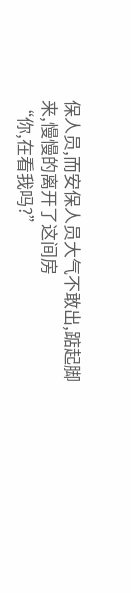保人员,而安保人员大气不敢出,踮起脚来,慢慢的离开了这间房
“你,在看我吗?”